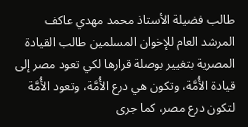طالب فضيلة الأستاذ محمد مهدي عاكف المرشد العام للإخوان المسلمين طالب القيادة المصرية بتغيير بوصلة قرارها لكي تعود مصر إلى قيادة الأُمَّة، وتكون هي درع الأُمَّة، وتعود الأُمَّة لتكون درع مصر، كما جرى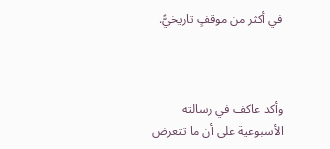في أكثر من موقفٍ تاريخيًّ.



وأكد عاكف في رسالته الأسبوعية على أن ما تتعرض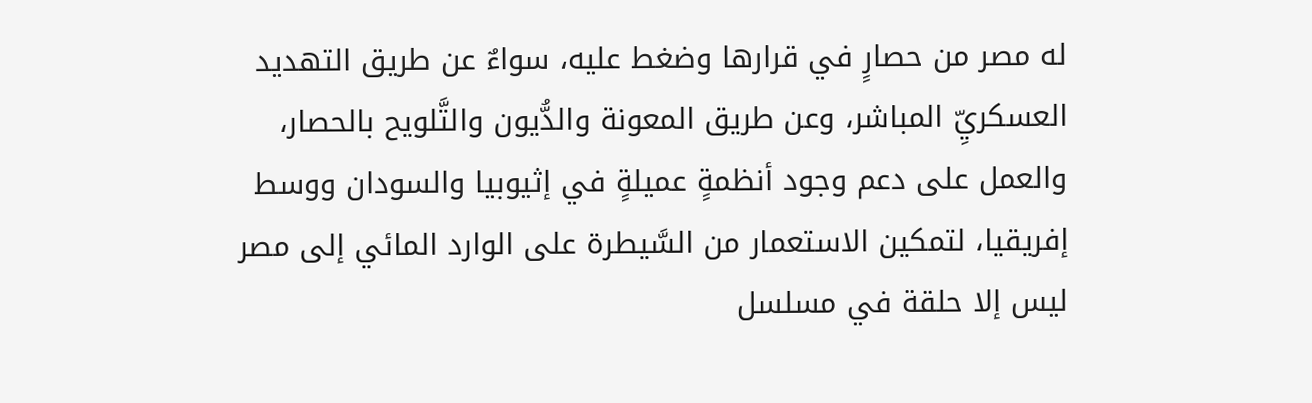له مصر من حصارٍ في قرارها وضغط عليه، سواءٌ عن طريق التهديد العسكريِّ المباشر، وعن طريق المعونة والدُّيون والتَّلويح بالحصار، والعمل على دعم وجود أنظمةٍ عميلةٍ في إثيوبيا والسودان ووسط إفريقيا، لتمكين الاستعمار من السَّيطرة على الوارد المائي إلى مصر ليس إلا حلقة في مسلسل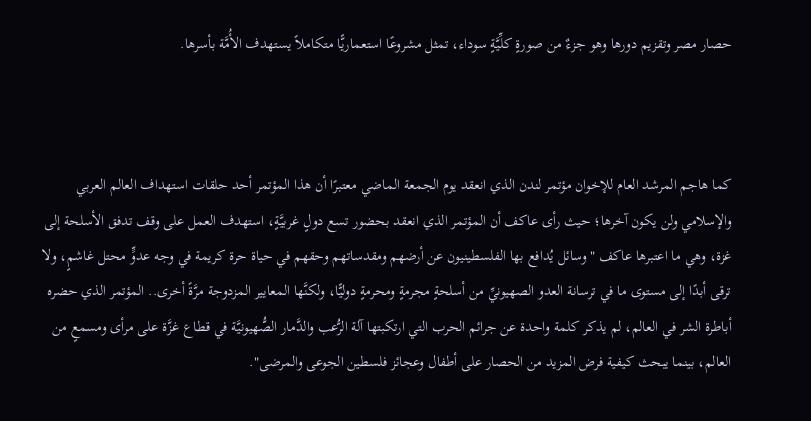حصار مصر وتقزيم دورها وهو جزءٌ من صورةٍ كلِّيَّةٍ سوداء، تمثل مشروعًا استعماريًّا متكاملاً يستهدف الأُمَّة بأسرها.



كما هاجم المرشد العام للإخوان مؤتمر لندن الذي انعقد يوم الجمعة الماضي معتبرًا أن هذا المؤتمر أحد حلقات استهداف العالم العربي والإسلامي ولن يكون آخرها؛ حيث رأى عاكف أن المؤتمر الذي انعقد بحضور تسع دولٍ غربيَّةٍ، استهدف العمل على وقف تدفق الأسلحة إلى غزة، وهي ما اعتبرها عاكف "وسائل يُدافع بها الفلسطينيون عن أرضهم ومقدساتهم وحقهم في حياة حرة كريمة في وجه عدوٍّ محتل غاشمٍ، ولا ترقى أبدًا إلى مستوى ما في ترسانة العدو الصهيونيِّ من أسلحةٍ مجرمةٍ ومحرمةٍ دوليًّا، ولكنَّها المعايير المزدوجة مرَّةً أخرى.. المؤتمر الذي حضره أباطرة الشر في العالم، لم يذكر كلمة واحدة عن جرائم الحرب التي ارتكبتها آلة الرُّعب والدَّمار الصُّهيونيَّة في قطاع غزَّة على مرأى ومسمعٍ من العالم، بينما يبحث كيفية فرض المزيد من الحصار على أطفال وعجائز فلسطين الجوعى والمرضى".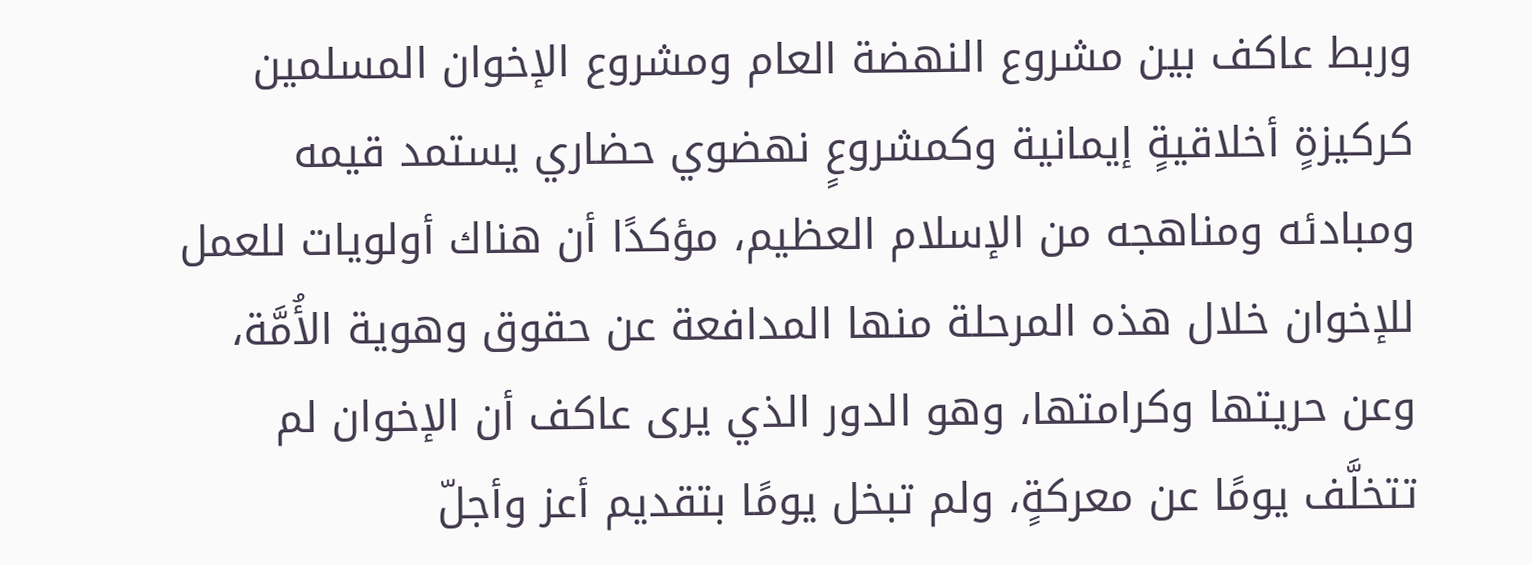وربط عاكف بين مشروع النهضة العام ومشروع الإخوان المسلمين كركيزةٍ أخلاقيةٍ إيمانية وكمشروعٍ نهضوي حضاري يستمد قيمه ومبادئه ومناهجه من الإسلام العظيم، مؤكدًا أن هناك أولويات للعمل للإخوان خلال هذه المرحلة منها المدافعة عن حقوق وهوية الأُمَّة، وعن حريتها وكرامتها، وهو الدور الذي يرى عاكف أن الإخوان لم تتخلَّف يومًا عن معركةٍ، ولم تبخل يومًا بتقديم أعز وأجلّ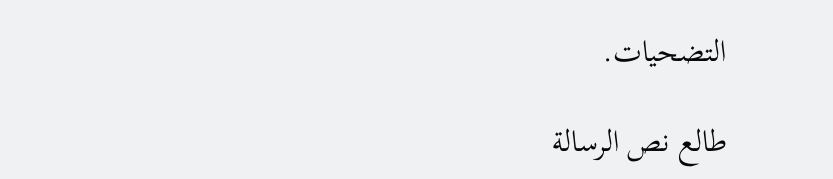التضحيات.

طالع نص الرسالة